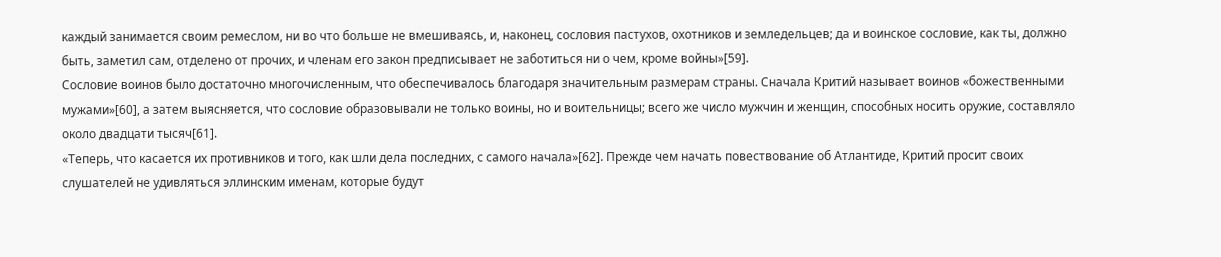каждый занимается своим ремеслом, ни во что больше не вмешиваясь, и, наконец, сословия пастухов, охотников и земледельцев; да и воинское сословие, как ты, должно быть, заметил сам, отделено от прочих, и членам его закон предписывает не заботиться ни о чем, кроме войны»[59].
Сословие воинов было достаточно многочисленным, что обеспечивалось благодаря значительным размерам страны. Сначала Критий называет воинов «божественными мужами»[60], а затем выясняется, что сословие образовывали не только воины, но и воительницы; всего же число мужчин и женщин, способных носить оружие, составляло около двадцати тысяч[61].
«Теперь, что касается их противников и того, как шли дела последних, с самого начала»[62]. Прежде чем начать повествование об Атлантиде, Критий просит своих слушателей не удивляться эллинским именам, которые будут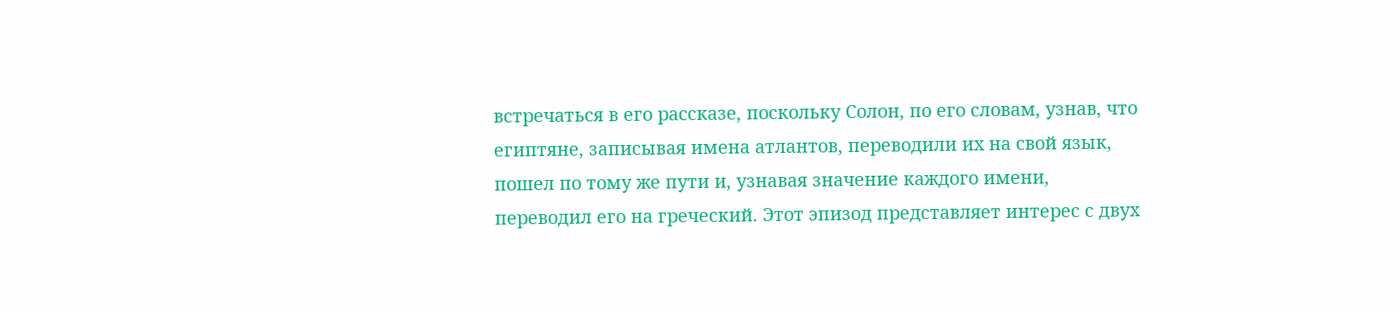встречаться в его рассказе, поскольку Солон, по его словам, узнав, что египтяне, записывая имена атлантов, переводили их на свой язык, пошел по тому же пути и, узнавая значение каждого имени, переводил его на греческий. Этот эпизод представляет интерес с двух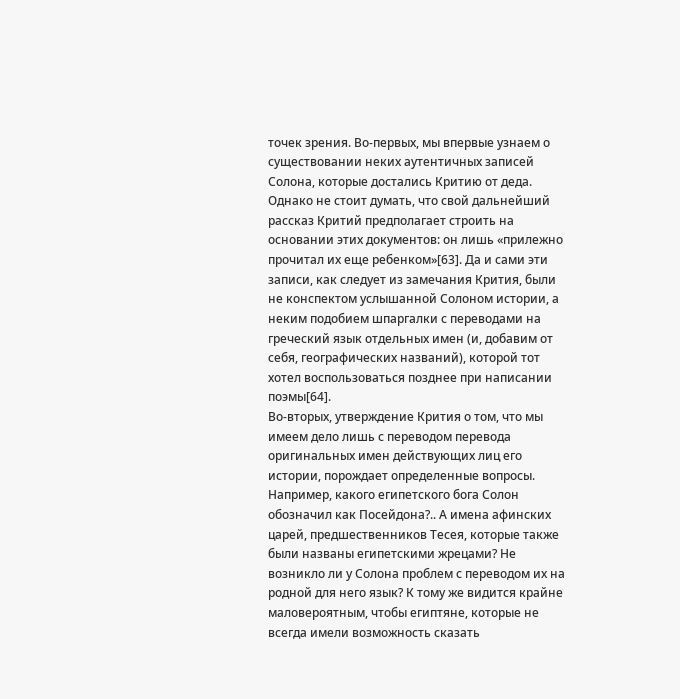точек зрения. Во-первых, мы впервые узнаем о существовании неких аутентичных записей Солона, которые достались Критию от деда. Однако не стоит думать, что свой дальнейший рассказ Критий предполагает строить на основании этих документов: он лишь «прилежно прочитал их еще ребенком»[63]. Да и сами эти записи, как следует из замечания Крития, были не конспектом услышанной Солоном истории, а неким подобием шпаргалки с переводами на греческий язык отдельных имен (и, добавим от себя, географических названий), которой тот хотел воспользоваться позднее при написании поэмы[64].
Во-вторых, утверждение Крития о том, что мы имеем дело лишь с переводом перевода оригинальных имен действующих лиц его истории, порождает определенные вопросы. Например, какого египетского бога Солон обозначил как Посейдона?.. А имена афинских царей, предшественников Тесея, которые также были названы египетскими жрецами? Не возникло ли у Солона проблем с переводом их на родной для него язык? К тому же видится крайне маловероятным, чтобы египтяне, которые не всегда имели возможность сказать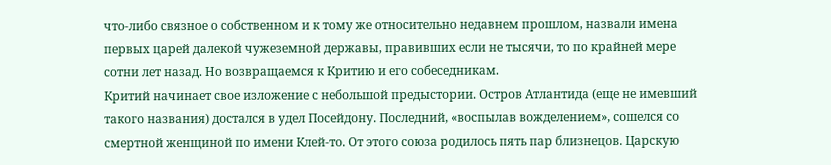что-либо связное о собственном и к тому же относительно недавнем прошлом, назвали имена первых царей далекой чужеземной державы, правивших если не тысячи, то по крайней мере сотни лет назад. Но возвращаемся к Критию и его собеседникам.
Критий начинает свое изложение с небольшой предыстории. Остров Атлантида (еще не имевший такого названия) достался в удел Посейдону. Последний, «воспылав вожделением», сошелся со смертной женщиной по имени Клей-то. От этого союза родилось пять пар близнецов. Царскую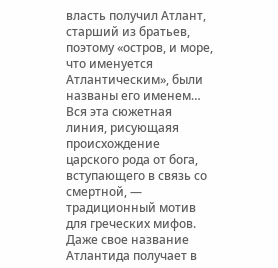власть получил Атлант, старший из братьев, поэтому «остров, и море, что именуется Атлантическим», были названы его именем…
Вся эта сюжетная линия, рисующаяя происхождение царского рода от бога, вступающего в связь со смертной, — традиционный мотив для греческих мифов. Даже свое название Атлантида получает в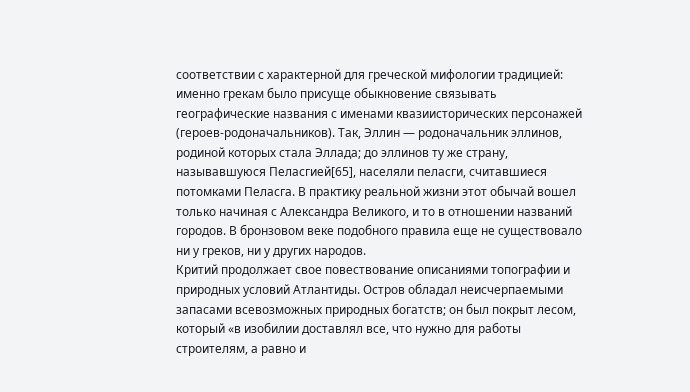соответствии с характерной для греческой мифологии традицией: именно грекам было присуще обыкновение связывать географические названия с именами квазиисторических персонажей (героев-родоначальников). Так, Эллин — родоначальник эллинов, родиной которых стала Эллада; до эллинов ту же страну, называвшуюся Пеласгией[65], населяли пеласги, считавшиеся потомками Пеласга. В практику реальной жизни этот обычай вошел только начиная с Александра Великого, и то в отношении названий городов. В бронзовом веке подобного правила еще не существовало ни у греков, ни у других народов.
Критий продолжает свое повествование описаниями топографии и природных условий Атлантиды. Остров обладал неисчерпаемыми запасами всевозможных природных богатств; он был покрыт лесом, который «в изобилии доставлял все, что нужно для работы строителям, а равно и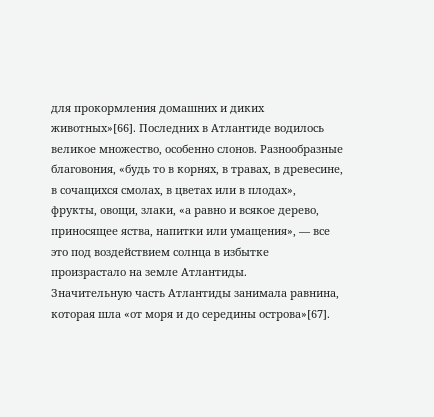для прокормления домашних и диких животных»[66]. Последних в Атлантиде водилось великое множество, особенно слонов. Разнообразные благовония, «будь то в корнях, в травах, в древесине, в сочащихся смолах, в цветах или в плодах», фрукты, овощи, злаки, «а равно и всякое дерево, приносящее яства, напитки или умащения», — все это под воздействием солнца в избытке произрастало на земле Атлантиды.
Значительную часть Атлантиды занимала равнина, которая шла «от моря и до середины острова»[67].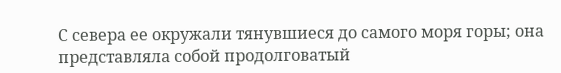С севера ее окружали тянувшиеся до самого моря горы; она представляла собой продолговатый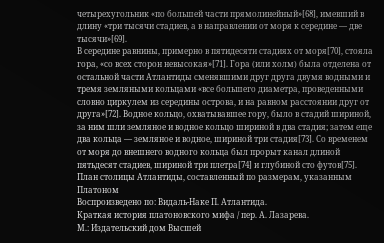четырехугольник «по большей части прямолинейный»[68], имевший в длину «три тысячи стадиев, а в направлении от моря к середине — две тысячи»[69].
В середине равнины, примерно в пятидесяти стадиях от моря[70], стояла гора, «со всех сторон невысокая»[71]. Гора (или холм) была отделена от остальной части Атлантиды сменявшими друг друга двумя водными и тремя земляными кольцами «все большего диаметра, проведенными словно циркулем из середины острова, и на равном расстоянии друг от друга»[72]. Водное кольцо, охватывавшее гору, было в стадий шириной, за ним шли земляное и водное кольцо шириной в два стадия; затем еще два кольца — земляное и водное, шириной три стадия[73]. Со временем от моря до внешнего водного кольца был прорыт канал длиной пятьдесят стадиев, шириной три плетра[74] и глубиной сто футов[75].
План столицы Атлантиды, составленный по размерам, указанным Платоном
Воспроизведено по: Видаль-Наке П. Атлантида.
Краткая история платоновского мифа / пер. А. Лазарева.
М.: Издательский дом Высшей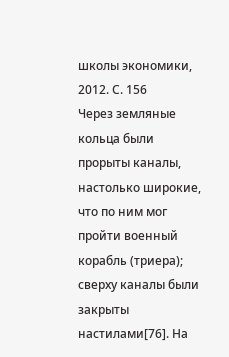школы экономики, 2012. С. 156
Через земляные кольца были прорыты каналы, настолько широкие, что по ним мог пройти военный корабль (триера); сверху каналы были закрыты настилами[76]. На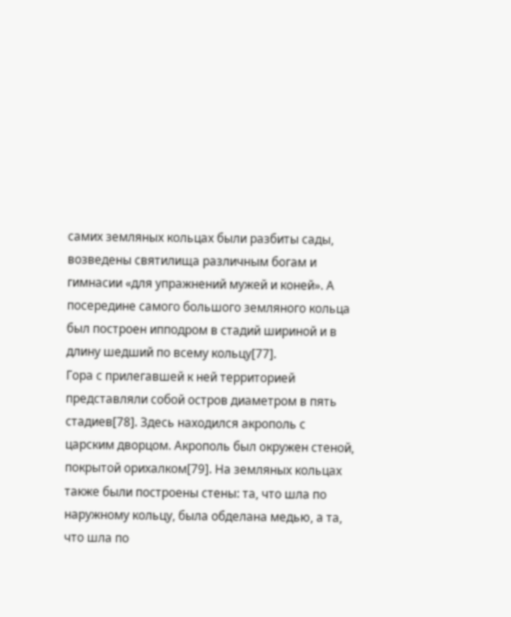самих земляных кольцах были разбиты сады, возведены святилища различным богам и гимнасии «для упражнений мужей и коней». А посередине самого большого земляного кольца был построен ипподром в стадий шириной и в длину шедший по всему кольцу[77].
Гора с прилегавшей к ней территорией представляли собой остров диаметром в пять стадиев[78]. Здесь находился акрополь с царским дворцом. Акрополь был окружен стеной, покрытой орихалком[79]. На земляных кольцах также были построены стены: та, что шла по наружному кольцу, была обделана медью, а та, что шла по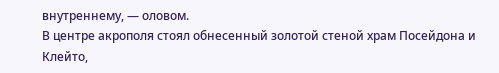внутреннему, — оловом.
В центре акрополя стоял обнесенный золотой стеной храм Посейдона и Клейто,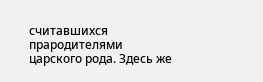считавшихся прародителями царского рода. Здесь же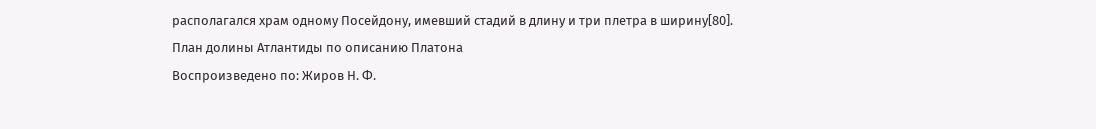располагался храм одному Посейдону, имевший стадий в длину и три плетра в ширину[80].
План долины Атлантиды по описанию Платона
Воспроизведено по: Жиров Н. Ф.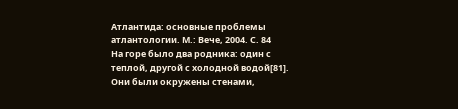Атлантида: основные проблемы атлантологии. М.: Вече, 2004. С. 84
На горе было два родника: один с теплой, другой с холодной водой[81]. Они были окружены стенами,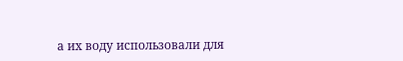а их воду использовали для